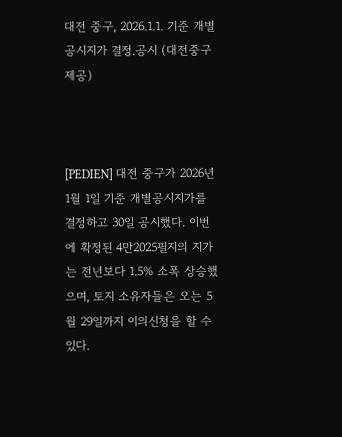대전 중구, 2026.1.1. 기준 개별공시지가 결정․공시 (대전중구 제공)



[PEDIEN] 대전 중구가 2026년 1월 1일 기준 개별공시지가를 결정하고 30일 공시했다. 이번에 확정된 4만2025필지의 지가는 전년보다 1.5% 소폭 상승했으며, 토지 소유자들은 오는 5월 29일까지 이의신청을 할 수 있다.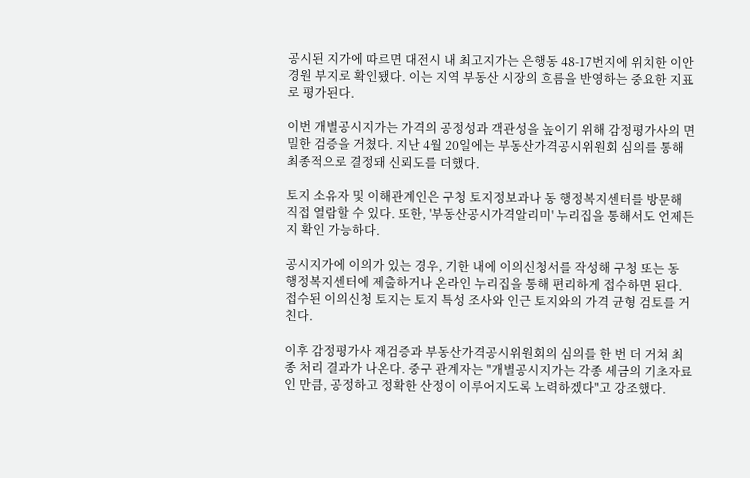공시된 지가에 따르면 대전시 내 최고지가는 은행동 48-17번지에 위치한 이안경원 부지로 확인됐다. 이는 지역 부동산 시장의 흐름을 반영하는 중요한 지표로 평가된다.

이번 개별공시지가는 가격의 공정성과 객관성을 높이기 위해 감정평가사의 면밀한 검증을 거쳤다. 지난 4월 20일에는 부동산가격공시위원회 심의를 통해 최종적으로 결정돼 신뢰도를 더했다.

토지 소유자 및 이해관계인은 구청 토지정보과나 동 행정복지센터를 방문해 직접 열람할 수 있다. 또한, '부동산공시가격알리미' 누리집을 통해서도 언제든지 확인 가능하다.

공시지가에 이의가 있는 경우, 기한 내에 이의신청서를 작성해 구청 또는 동 행정복지센터에 제출하거나 온라인 누리집을 통해 편리하게 접수하면 된다. 접수된 이의신청 토지는 토지 특성 조사와 인근 토지와의 가격 균형 검토를 거친다.

이후 감정평가사 재검증과 부동산가격공시위원회의 심의를 한 번 더 거쳐 최종 처리 결과가 나온다. 중구 관계자는 "개별공시지가는 각종 세금의 기초자료인 만큼, 공정하고 정확한 산정이 이루어지도록 노력하겠다"고 강조했다.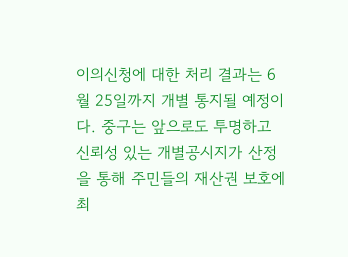이의신청에 대한 처리 결과는 6월 25일까지 개별 통지될 예정이다. 중구는 앞으로도 투명하고 신뢰성 있는 개별공시지가 산정을 통해 주민들의 재산권 보호에 최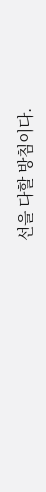선을 다할 방침이다.